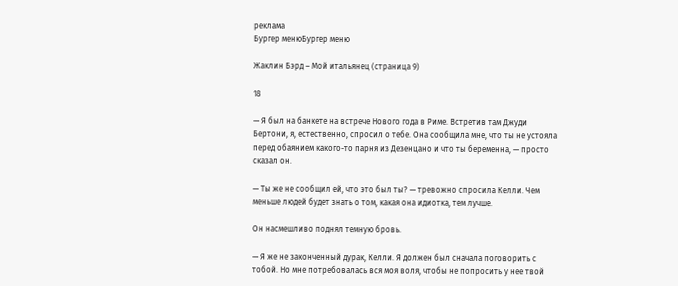реклама
Бургер менюБургер меню

Жаклин Бэрд – Мой итальянец (страница 9)

18

— Я был на банкете на встрече Нового года в Риме. Встретив там Джуди Бертони, я, естественно, спросил о тебе. Она сообщила мне, что ты не устояла перед обаянием какого-то парня из Дезенцано и что ты беременна, — просто сказал он.

— Ты же не сообщил ей, что это был ты? — тревожно спросила Келли. Чем меньше людей будет знать о том, какая она идиотка, тем лучше.

Он насмешливо поднял темную бровь.

— Я же не законченный дурак, Келли. Я должен был сначала поговорить с тобой. Но мне потребовалась вся моя воля, чтобы не попросить у нее твой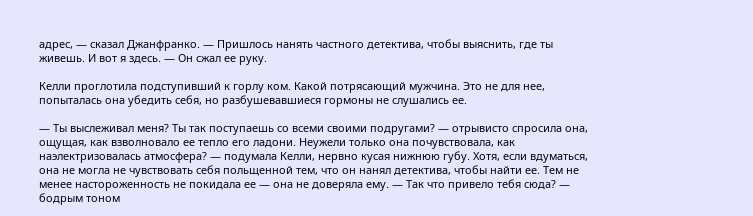адрес, — сказал Джанфранко. — Пришлось нанять частного детектива, чтобы выяснить, где ты живешь. И вот я здесь. — Он сжал ее руку.

Келли проглотила подступивший к горлу ком. Какой потрясающий мужчина. Это не для нее, попыталась она убедить себя, но разбушевавшиеся гормоны не слушались ее.

— Ты выслеживал меня? Ты так поступаешь со всеми своими подругами? — отрывисто спросила она, ощущая, как взволновало ее тепло его ладони. Неужели только она почувствовала, как наэлектризовалась атмосфера? — подумала Келли, нервно кусая нижнюю губу. Хотя, если вдуматься, она не могла не чувствовать себя польщенной тем, что он нанял детектива, чтобы найти ее. Тем не менее настороженность не покидала ее — она не доверяла ему. — Так что привело тебя сюда? — бодрым тоном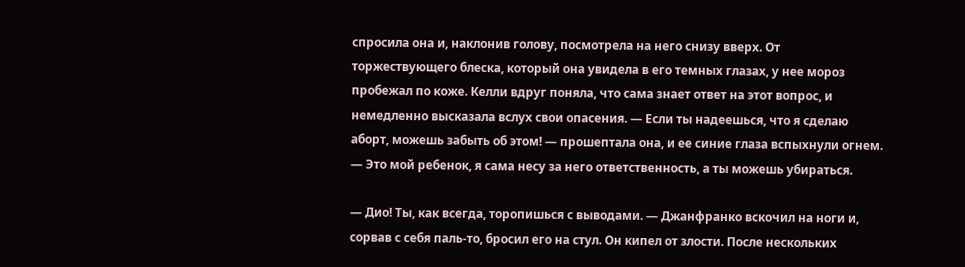спросила она и, наклонив голову, посмотрела на него снизу вверх. От торжествующего блеска, который она увидела в его темных глазах, у нее мороз пробежал по коже. Келли вдруг поняла, что сама знает ответ на этот вопрос, и немедленно высказала вслух свои опасения. — Если ты надеешься, что я сделаю аборт, можешь забыть об этом! — прошептала она, и ее синие глаза вспыхнули огнем. — Это мой ребенок, я сама несу за него ответственность, а ты можешь убираться.

— Дио! Ты, как всегда, торопишься с выводами. — Джанфранко вскочил на ноги и, сорвав с себя паль-то, бросил его на стул. Он кипел от злости. После нескольких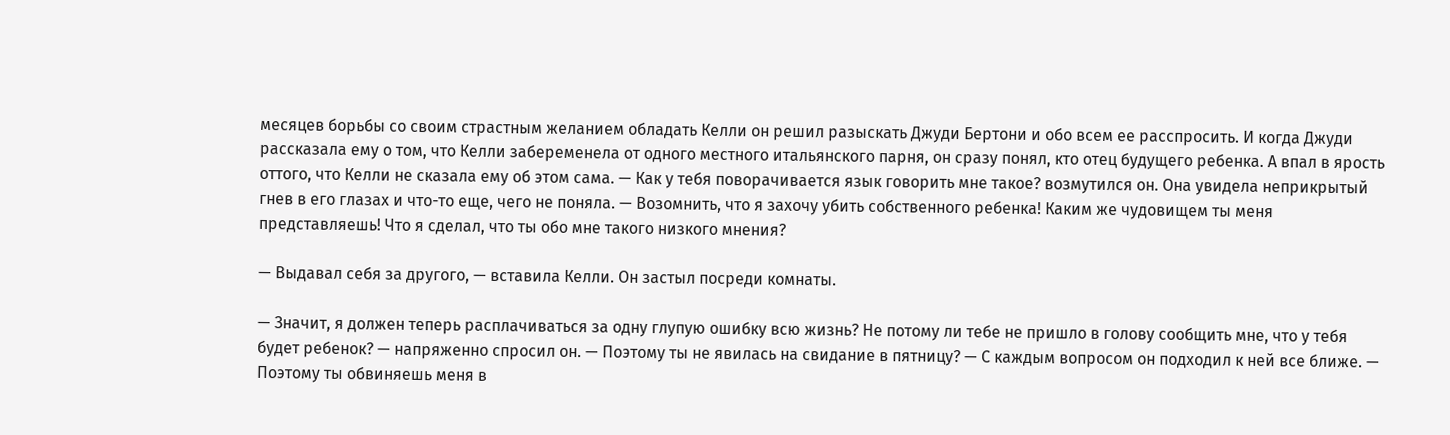месяцев борьбы со своим страстным желанием обладать Келли он решил разыскать Джуди Бертони и обо всем ее расспросить. И когда Джуди рассказала ему о том, что Келли забеременела от одного местного итальянского парня, он сразу понял, кто отец будущего ребенка. А впал в ярость оттого, что Келли не сказала ему об этом сама. — Как у тебя поворачивается язык говорить мне такое? возмутился он. Она увидела неприкрытый гнев в его глазах и что-то еще, чего не поняла. — Возомнить, что я захочу убить собственного ребенка! Каким же чудовищем ты меня представляешь! Что я сделал, что ты обо мне такого низкого мнения?

— Выдавал себя за другого, — вставила Келли. Он застыл посреди комнаты.

— Значит, я должен теперь расплачиваться за одну глупую ошибку всю жизнь? Не потому ли тебе не пришло в голову сообщить мне, что у тебя будет ребенок? — напряженно спросил он. — Поэтому ты не явилась на свидание в пятницу? — С каждым вопросом он подходил к ней все ближе. — Поэтому ты обвиняешь меня в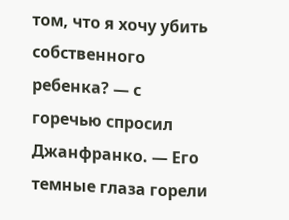том, что я хочу убить собственного ребенка? — с горечью спросил Джанфранко. — Его темные глаза горели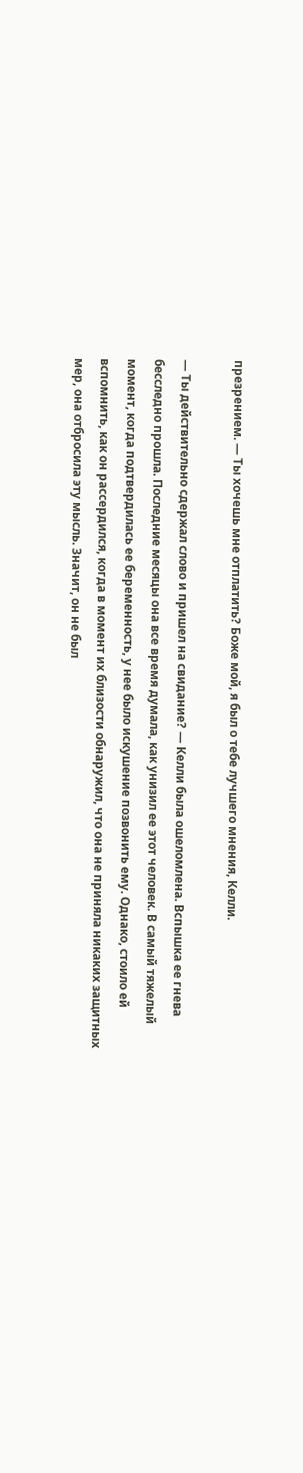презрением. — Ты хочешь мне отплатить? Боже мой, я был о тебе лучшего мнения, Келли.

— Ты действительно сдержал слово и пришел на свидание? — Келли была ошеломлена. Вспышка ее гнева бесследно прошла. Последние месяцы она все время думала, как унизил ее этот человек. В самый тяжелый момент, когда подтвердилась ее беременность, у нее было искушение позвонить ему. Однако, стоило ей вспомнить, как он рассердился, когда в момент их близости обнаружил, что она не приняла никаких защитных мер, она отбросила эту мысль. Значит, он не был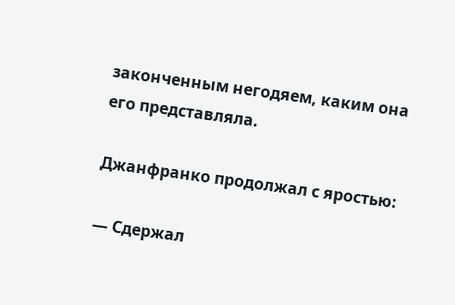законченным негодяем, каким она его представляла.

Джанфранко продолжал с яростью:

— Сдержал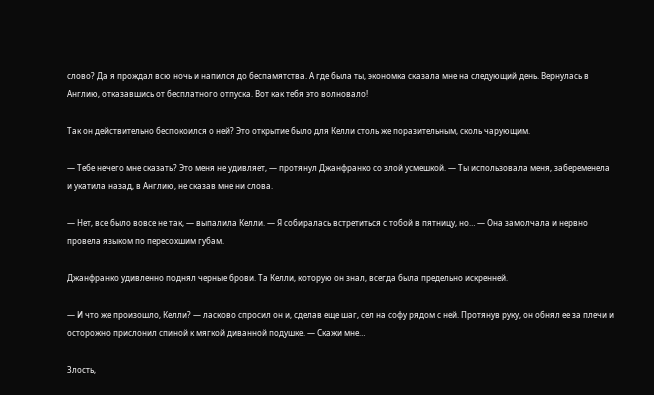слово? Да я прождал всю ночь и напился до беспамятства. А где была ты, экономка сказала мне на следующий день. Вернулась в Англию, отказавшись от бесплатного отпуска. Вот как тебя это волновало!

Так он действительно беспокоился о ней? Это открытие было для Келли столь же поразительным, сколь чарующим.

— Тебе нечего мне сказать? Это меня не удивляет, — протянул Джанфранко со злой усмешкой. — Ты использовала меня, забеременела и укатила назад, в Англию, не сказав мне ни слова.

— Нет, все было вовсе не так, — выпалила Келли. — Я собиралась встретиться с тобой в пятницу, но… — Она замолчала и нервно провела языком по пересохшим губам.

Джанфранко удивленно поднял черные брови. Та Келли, которую он знал, всегда была предельно искренней.

— И что же произошло, Келли? — ласково спросил он и, сделав еще шаг, сел на софу рядом с ней. Протянув руку, он обнял ее за плечи и осторожно прислонил спиной к мягкой диванной подушке. — Скажи мне…

Злость,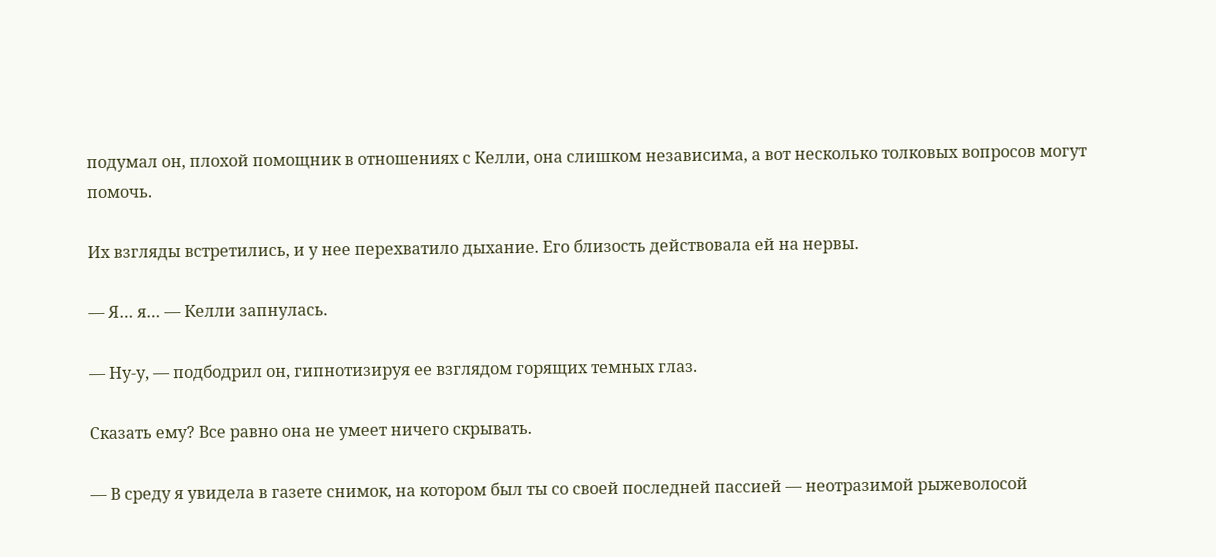подумал он, плохой помощник в отношениях с Келли, она слишком независима, а вот несколько толковых вопросов могут помочь.

Их взгляды встретились, и у нее перехватило дыхание. Его близость действовала ей на нервы.

— Я… я… — Келли запнулась.

— Ну-у, — подбодрил он, гипнотизируя ее взглядом горящих темных глаз.

Сказать ему? Все равно она не умеет ничего скрывать.

— В среду я увидела в газете снимок, на котором был ты со своей последней пассией — неотразимой рыжеволосой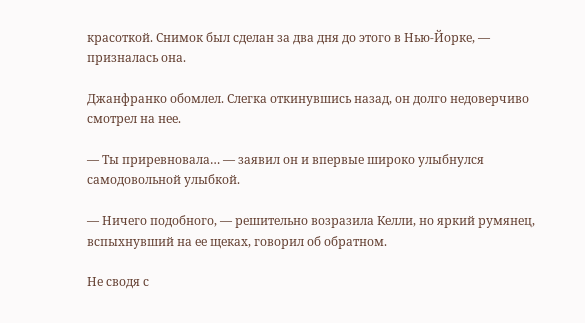красоткой. Снимок был сделан за два дня до этого в Нью-Йорке, — призналась она.

Джанфранко обомлел. Слегка откинувшись назад, он долго недоверчиво смотрел на нее.

— Ты приревновала… — заявил он и впервые широко улыбнулся самодовольной улыбкой.

— Ничего подобного, — решительно возразила Келли, но яркий румянец, вспыхнувший на ее щеках, говорил об обратном.

Не сводя с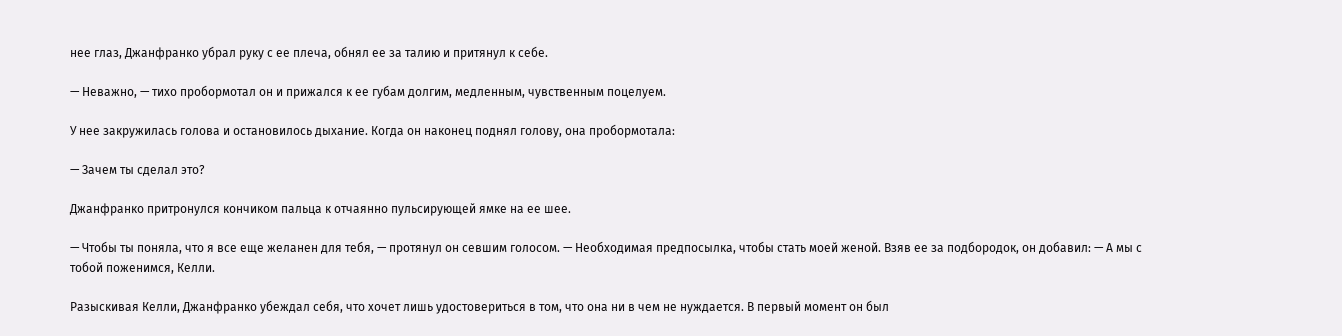нее глаз, Джанфранко убрал руку с ее плеча, обнял ее за талию и притянул к себе.

— Неважно, — тихо пробормотал он и прижался к ее губам долгим, медленным, чувственным поцелуем.

У нее закружилась голова и остановилось дыхание. Когда он наконец поднял голову, она пробормотала:

— Зачем ты сделал это?

Джанфранко притронулся кончиком пальца к отчаянно пульсирующей ямке на ее шее.

— Чтобы ты поняла, что я все еще желанен для тебя, — протянул он севшим голосом. — Необходимая предпосылка, чтобы стать моей женой. Взяв ее за подбородок, он добавил: — А мы с тобой поженимся, Келли.

Разыскивая Келли, Джанфранко убеждал себя, что хочет лишь удостовериться в том, что она ни в чем не нуждается. В первый момент он был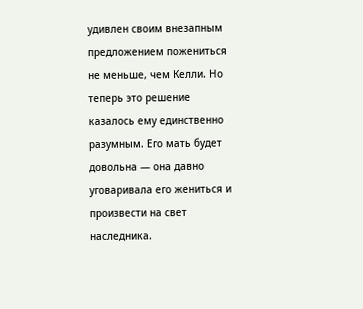удивлен своим внезапным предложением пожениться не меньше, чем Келли. Но теперь это решение казалось ему единственно разумным. Его мать будет довольна — она давно уговаривала его жениться и произвести на свет наследника.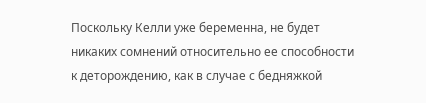Поскольку Келли уже беременна, не будет никаких сомнений относительно ее способности к деторождению, как в случае с бедняжкой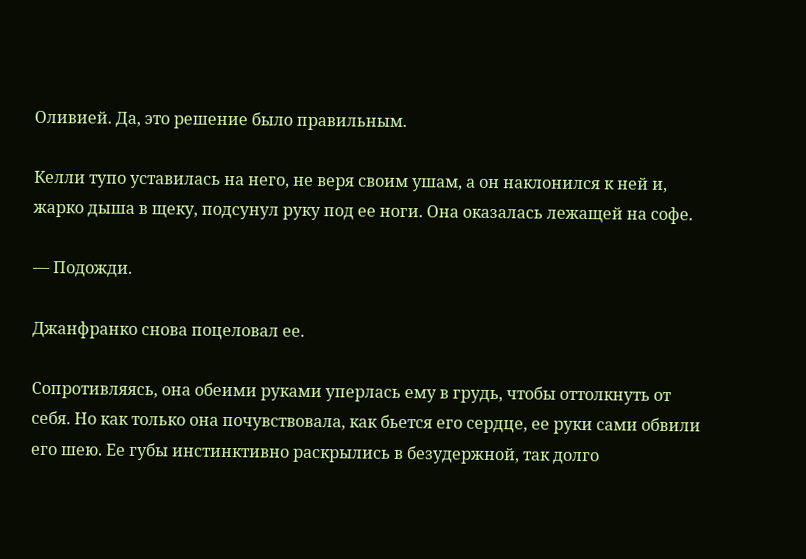Оливией. Да, это решение было правильным.

Келли тупо уставилась на него, не веря своим ушам, а он наклонился к ней и, жарко дыша в щеку, подсунул руку под ее ноги. Она оказалась лежащей на софе.

— Подожди.

Джанфранко снова поцеловал ее.

Сопротивляясь, она обеими руками уперлась ему в грудь, чтобы оттолкнуть от себя. Но как только она почувствовала, как бьется его сердце, ее руки сами обвили его шею. Ее губы инстинктивно раскрылись в безудержной, так долго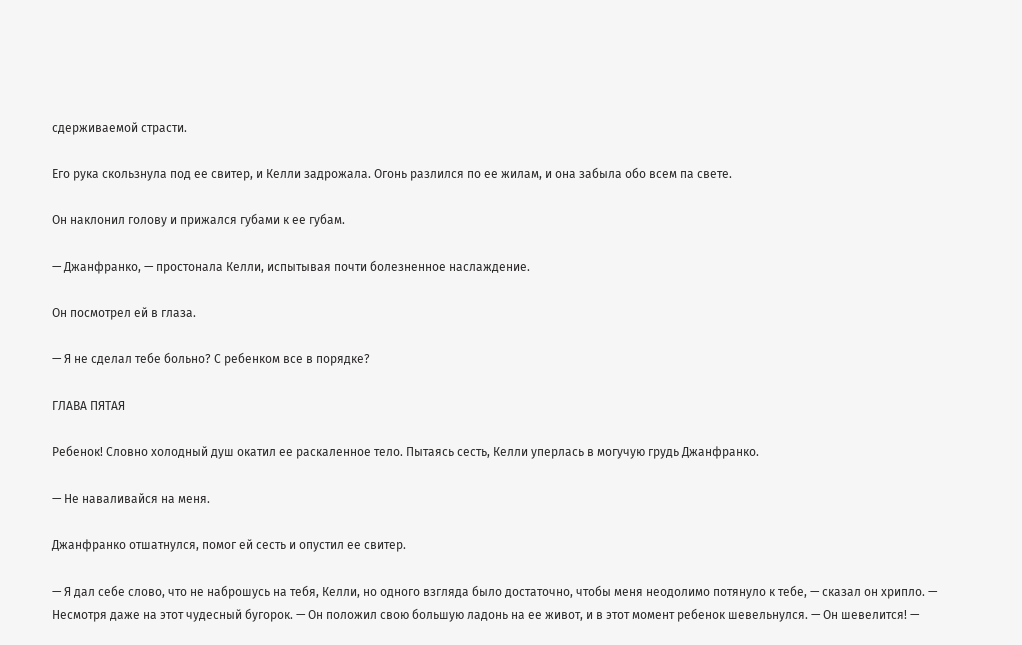сдерживаемой страсти.

Его рука скользнула под ее свитер, и Келли задрожала. Огонь разлился по ее жилам, и она забыла обо всем па свете.

Он наклонил голову и прижался губами к ее губам.

— Джанфранко, — простонала Келли, испытывая почти болезненное наслаждение.

Он посмотрел ей в глаза.

— Я не сделал тебе больно? С ребенком все в порядке?

ГЛАВА ПЯТАЯ

Ребенок! Словно холодный душ окатил ее раскаленное тело. Пытаясь сесть, Келли уперлась в могучую грудь Джанфранко.

— Не наваливайся на меня.

Джанфранко отшатнулся, помог ей сесть и опустил ее свитер.

— Я дал себе слово, что не наброшусь на тебя, Келли, но одного взгляда было достаточно, чтобы меня неодолимо потянуло к тебе, — сказал он хрипло. — Несмотря даже на этот чудесный бугорок. — Он положил свою большую ладонь на ее живот, и в этот момент ребенок шевельнулся. — Он шевелится! —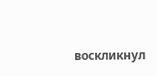воскликнул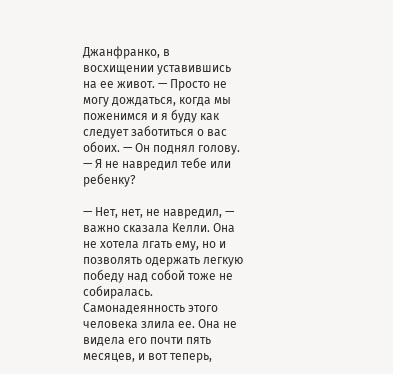Джанфранко, в восхищении уставившись на ее живот. — Просто не могу дождаться, когда мы поженимся и я буду как следует заботиться о вас обоих. — Он поднял голову. — Я не навредил тебе или ребенку?

— Нет, нет, не навредил, — важно сказала Келли. Она не хотела лгать ему, но и позволять одержать легкую победу над собой тоже не собиралась. Самонадеянность этого человека злила ее. Она не видела его почти пять месяцев, и вот теперь,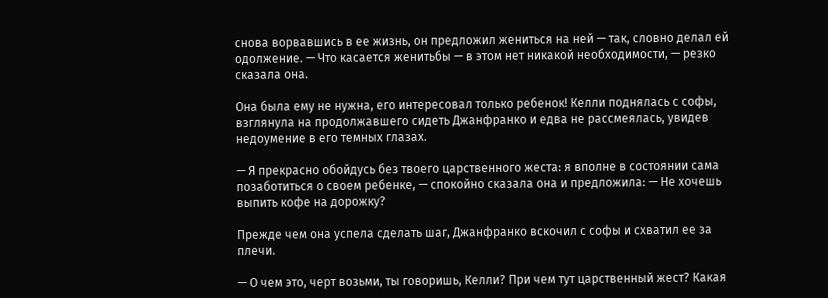снова ворвавшись в ее жизнь, он предложил жениться на ней — так, словно делал ей одолжение. — Что касается женитьбы — в этом нет никакой необходимости, — резко сказала она.

Она была ему не нужна, его интересовал только ребенок! Келли поднялась с софы, взглянула на продолжавшего сидеть Джанфранко и едва не рассмеялась, увидев недоумение в его темных глазах.

— Я прекрасно обойдусь без твоего царственного жеста: я вполне в состоянии сама позаботиться о своем ребенке, — спокойно сказала она и предложила: — Не хочешь выпить кофе на дорожку?

Прежде чем она успела сделать шаг, Джанфранко вскочил с софы и схватил ее за плечи.

— О чем это, черт возьми, ты говоришь, Келли? При чем тут царственный жест? Какая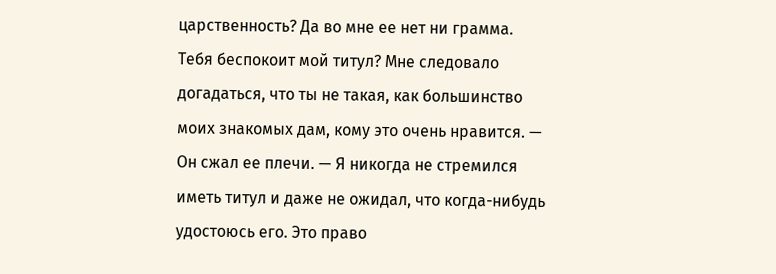царственность? Да во мне ее нет ни грамма. Тебя беспокоит мой титул? Мне следовало догадаться, что ты не такая, как большинство моих знакомых дам, кому это очень нравится. — Он сжал ее плечи. — Я никогда не стремился иметь титул и даже не ожидал, что когда-нибудь удостоюсь его. Это право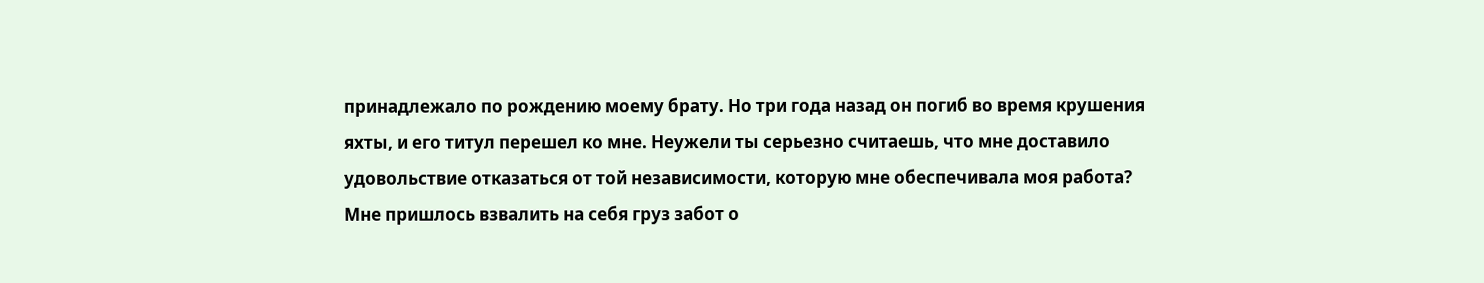принадлежало по рождению моему брату. Но три года назад он погиб во время крушения яхты, и его титул перешел ко мне. Неужели ты серьезно считаешь, что мне доставило удовольствие отказаться от той независимости, которую мне обеспечивала моя работа? Мне пришлось взвалить на себя груз забот о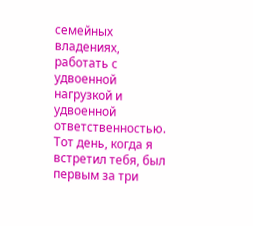семейных владениях, работать с удвоенной нагрузкой и удвоенной ответственностью. Тот день, когда я встретил тебя, был первым за три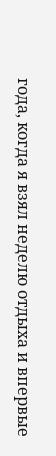года, когда я взял неделю отдыха и впервые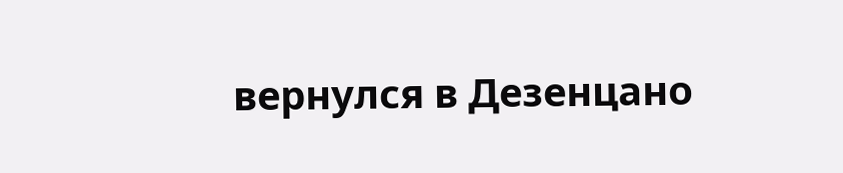вернулся в Дезенцано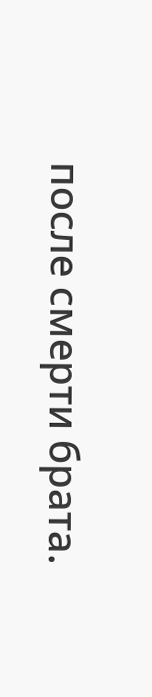после смерти брата.